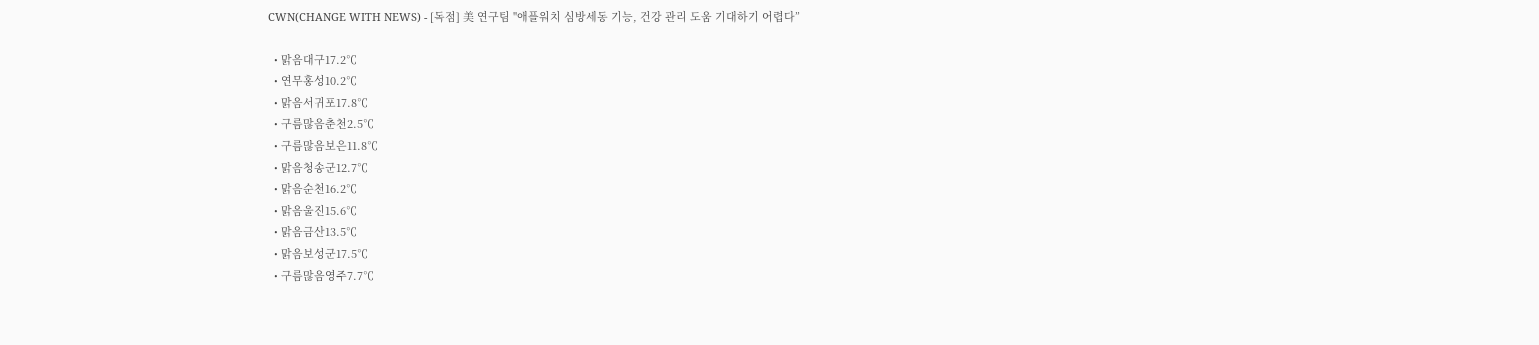CWN(CHANGE WITH NEWS) - [독점] 美 연구팀 "애플워치 심방세동 기능, 건강 관리 도움 기대하기 어렵다”

  • 맑음대구17.2℃
  • 연무홍성10.2℃
  • 맑음서귀포17.8℃
  • 구름많음춘천2.5℃
  • 구름많음보은11.8℃
  • 맑음청송군12.7℃
  • 맑음순천16.2℃
  • 맑음울진15.6℃
  • 맑음금산13.5℃
  • 맑음보성군17.5℃
  • 구름많음영주7.7℃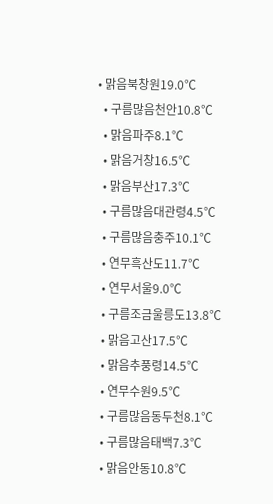• 맑음북창원19.0℃
  • 구름많음천안10.8℃
  • 맑음파주8.1℃
  • 맑음거창16.5℃
  • 맑음부산17.3℃
  • 구름많음대관령4.5℃
  • 구름많음충주10.1℃
  • 연무흑산도11.7℃
  • 연무서울9.0℃
  • 구름조금울릉도13.8℃
  • 맑음고산17.5℃
  • 맑음추풍령14.5℃
  • 연무수원9.5℃
  • 구름많음동두천8.1℃
  • 구름많음태백7.3℃
  • 맑음안동10.8℃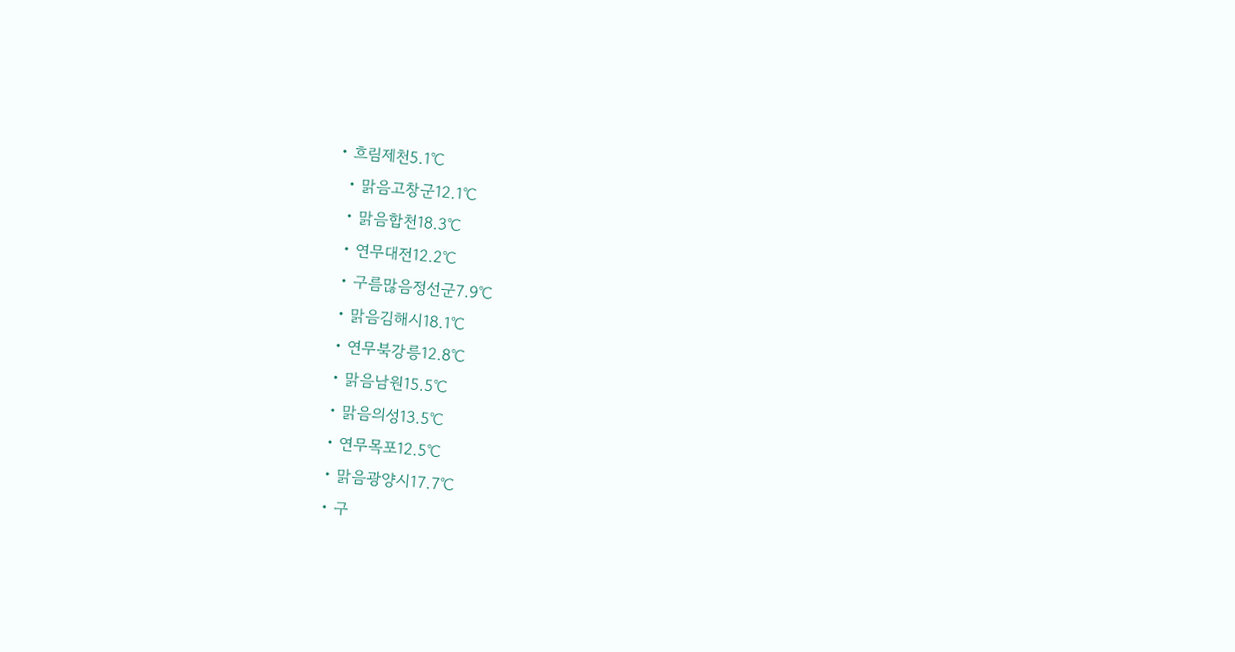• 흐림제천5.1℃
  • 맑음고창군12.1℃
  • 맑음합천18.3℃
  • 연무대전12.2℃
  • 구름많음정선군7.9℃
  • 맑음김해시18.1℃
  • 연무북강릉12.8℃
  • 맑음남원15.5℃
  • 맑음의성13.5℃
  • 연무목포12.5℃
  • 맑음광양시17.7℃
  • 구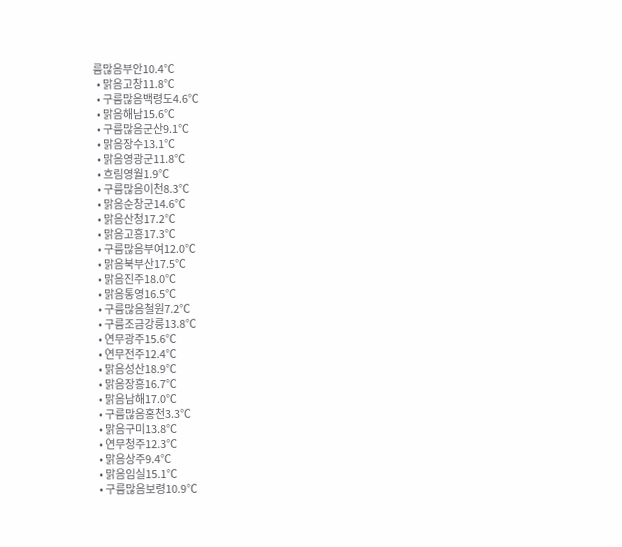름많음부안10.4℃
  • 맑음고창11.8℃
  • 구름많음백령도4.6℃
  • 맑음해남15.6℃
  • 구름많음군산9.1℃
  • 맑음장수13.1℃
  • 맑음영광군11.8℃
  • 흐림영월1.9℃
  • 구름많음이천8.3℃
  • 맑음순창군14.6℃
  • 맑음산청17.2℃
  • 맑음고흥17.3℃
  • 구름많음부여12.0℃
  • 맑음북부산17.5℃
  • 맑음진주18.0℃
  • 맑음통영16.5℃
  • 구름많음철원7.2℃
  • 구름조금강릉13.8℃
  • 연무광주15.6℃
  • 연무전주12.4℃
  • 맑음성산18.9℃
  • 맑음장흥16.7℃
  • 맑음남해17.0℃
  • 구름많음홍천3.3℃
  • 맑음구미13.8℃
  • 연무청주12.3℃
  • 맑음상주9.4℃
  • 맑음임실15.1℃
  • 구름많음보령10.9℃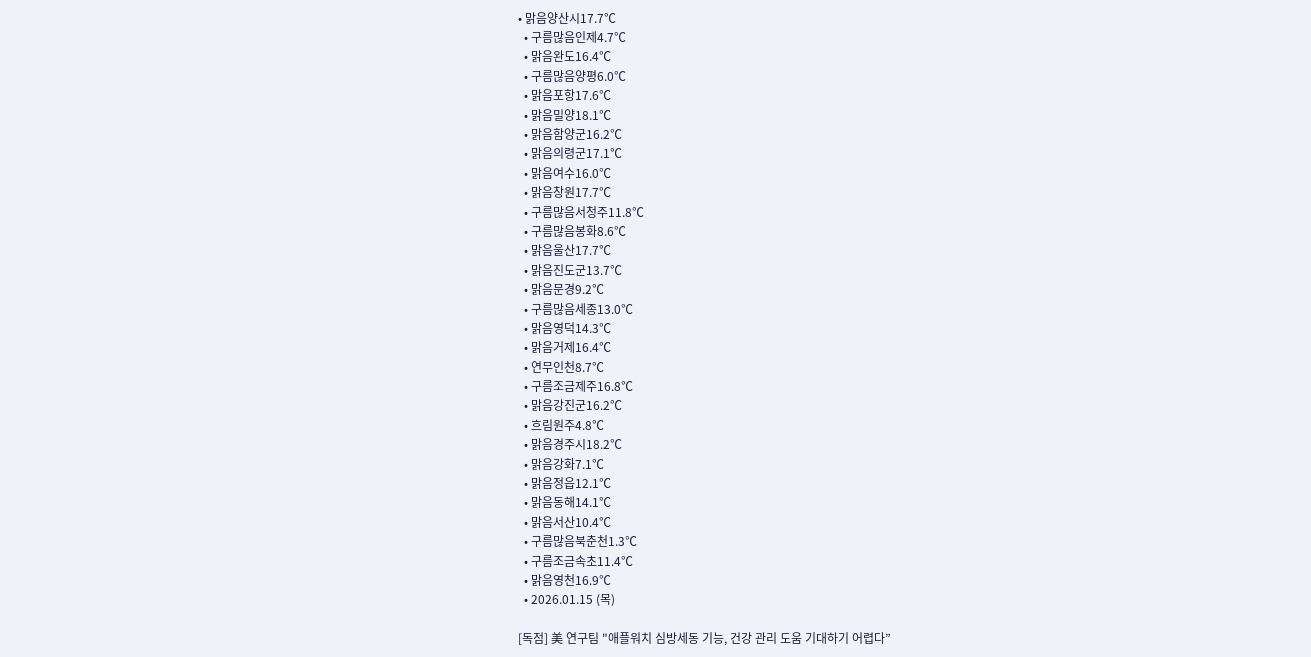• 맑음양산시17.7℃
  • 구름많음인제4.7℃
  • 맑음완도16.4℃
  • 구름많음양평6.0℃
  • 맑음포항17.6℃
  • 맑음밀양18.1℃
  • 맑음함양군16.2℃
  • 맑음의령군17.1℃
  • 맑음여수16.0℃
  • 맑음창원17.7℃
  • 구름많음서청주11.8℃
  • 구름많음봉화8.6℃
  • 맑음울산17.7℃
  • 맑음진도군13.7℃
  • 맑음문경9.2℃
  • 구름많음세종13.0℃
  • 맑음영덕14.3℃
  • 맑음거제16.4℃
  • 연무인천8.7℃
  • 구름조금제주16.8℃
  • 맑음강진군16.2℃
  • 흐림원주4.8℃
  • 맑음경주시18.2℃
  • 맑음강화7.1℃
  • 맑음정읍12.1℃
  • 맑음동해14.1℃
  • 맑음서산10.4℃
  • 구름많음북춘천1.3℃
  • 구름조금속초11.4℃
  • 맑음영천16.9℃
  • 2026.01.15 (목)

[독점] 美 연구팀 "애플워치 심방세동 기능, 건강 관리 도움 기대하기 어렵다”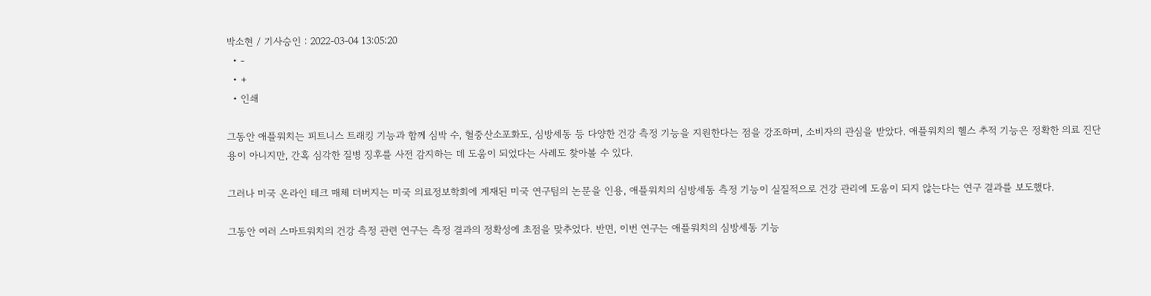박소현 / 기사승인 : 2022-03-04 13:05:20
  • -
  • +
  • 인쇄

그동안 애플워치는 피트니스 트래킹 기능과 함께 심박 수, 혈중산소포화도, 심방세동 등 다양한 건강 측정 기능을 지원한다는 점을 강조하며, 소비자의 관심을 받았다. 애플워치의 헬스 추적 기능은 정확한 의료 진단용이 아니지만, 간혹 심각한 질병 징후를 사전 감지하는 데 도움이 되었다는 사례도 찾아볼 수 있다.

그러나 미국 온라인 테크 매체 더버지는 미국 의료정보학회에 게재된 미국 연구팀의 논문을 인용, 애플워치의 심방세동 측정 기능이 실질적으로 건강 관리에 도움이 되지 않는다는 연구 결과를 보도했다.

그동안 여러 스마트워치의 건강 측정 관련 연구는 측정 결과의 정확성에 초점을 맞추었다. 반면, 이번 연구는 애플워치의 심방세동 기능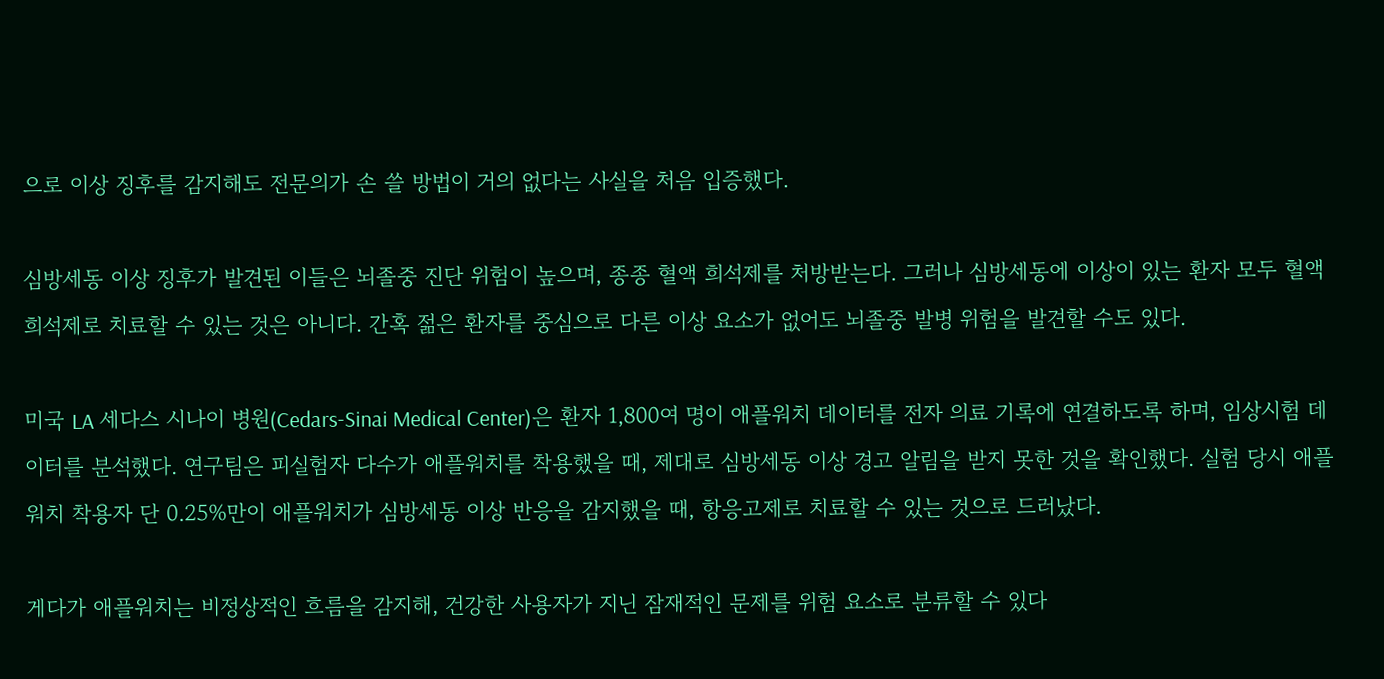으로 이상 징후를 감지해도 전문의가 손 쓸 방법이 거의 없다는 사실을 처음 입증했다.

심방세동 이상 징후가 발견된 이들은 뇌졸중 진단 위험이 높으며, 종종 혈액 희석제를 처방받는다. 그러나 심방세동에 이상이 있는 환자 모두 혈액 희석제로 치료할 수 있는 것은 아니다. 간혹 젊은 환자를 중심으로 다른 이상 요소가 없어도 뇌졸중 발병 위험을 발견할 수도 있다.

미국 LA 세다스 시나이 병원(Cedars-Sinai Medical Center)은 환자 1,800여 명이 애플워치 데이터를 전자 의료 기록에 연결하도록 하며, 임상시험 데이터를 분석했다. 연구팀은 피실험자 다수가 애플워치를 착용했을 때, 제대로 심방세동 이상 경고 알림을 받지 못한 것을 확인했다. 실험 당시 애플워치 착용자 단 0.25%만이 애플워치가 심방세동 이상 반응을 감지했을 때, 항응고제로 치료할 수 있는 것으로 드러났다.

게다가 애플워치는 비정상적인 흐름을 감지해, 건강한 사용자가 지닌 잠재적인 문제를 위험 요소로 분류할 수 있다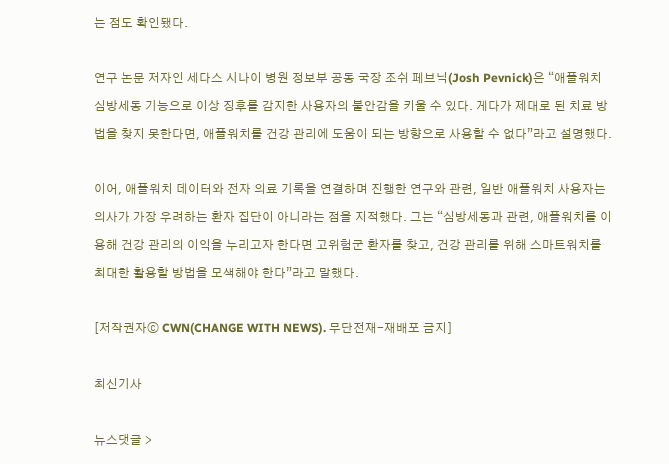는 점도 확인됐다.

연구 논문 저자인 세다스 시나이 병원 정보부 공동 국장 조쉬 페브닉(Josh Pevnick)은 “애플워치 심방세동 기능으로 이상 징후를 감지한 사용자의 불안감을 키울 수 있다. 게다가 제대로 된 치료 방법을 찾지 못한다면, 애플워치를 건강 관리에 도움이 되는 방향으로 사용할 수 없다”라고 설명했다.

이어, 애플워치 데이터와 전자 의료 기록을 연결하며 진행한 연구와 관련, 일반 애플워치 사용자는 의사가 가장 우려하는 환자 집단이 아니라는 점을 지적했다. 그는 “심방세동과 관련, 애플워치를 이용해 건강 관리의 이익을 누리고자 한다면 고위험군 환자를 찾고, 건강 관리를 위해 스마트워치를 최대한 활용할 방법을 모색해야 한다”라고 말했다.

[저작권자ⓒ CWN(CHANGE WITH NEWS). 무단전재-재배포 금지]

최신기사

뉴스댓글 >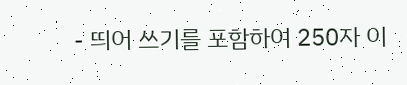- 띄어 쓰기를 포함하여 250자 이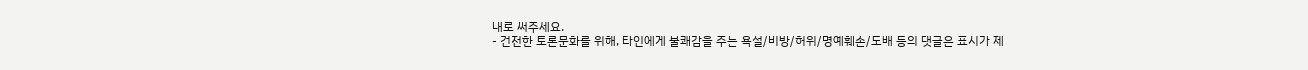내로 써주세요.
- 건전한 토론문화를 위해, 타인에게 불쾌감을 주는 욕설/비방/허위/명예훼손/도배 등의 댓글은 표시가 제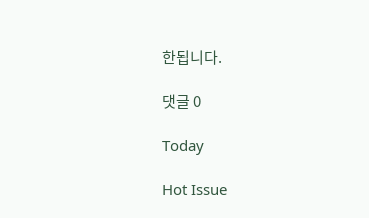한됩니다.

댓글 0

Today

Hot Issue